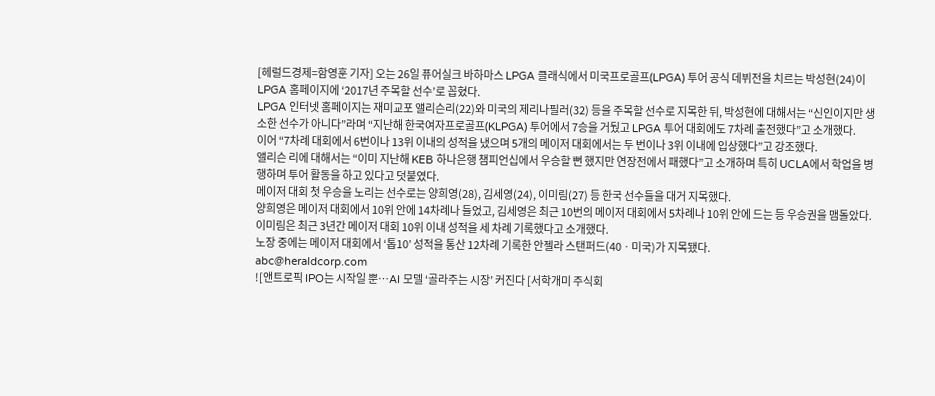[헤럴드경제=함영훈 기자] 오는 26일 퓨어실크 바하마스 LPGA 클래식에서 미국프로골프(LPGA) 투어 공식 데뷔전을 치르는 박성현(24)이 LPGA 홈페이지에 ‘2017년 주목할 선수’로 꼽혔다.
LPGA 인터넷 홈페이지는 재미교포 앨리슨리(22)와 미국의 제리나필러(32) 등을 주목할 선수로 지목한 뒤, 박성현에 대해서는 “신인이지만 생소한 선수가 아니다”라며 “지난해 한국여자프로골프(KLPGA) 투어에서 7승을 거뒀고 LPGA 투어 대회에도 7차례 출전했다”고 소개했다.
이어 “7차례 대회에서 6번이나 13위 이내의 성적을 냈으며 5개의 메이저 대회에서는 두 번이나 3위 이내에 입상했다”고 강조했다.
앨리슨 리에 대해서는 “이미 지난해 KEB 하나은행 챔피언십에서 우승할 뻔 했지만 연장전에서 패했다”고 소개하며 특히 UCLA에서 학업을 병행하며 투어 활동을 하고 있다고 덧붙였다.
메이저 대회 첫 우승을 노리는 선수로는 양희영(28), 김세영(24), 이미림(27) 등 한국 선수들을 대거 지목했다.
양희영은 메이저 대회에서 10위 안에 14차례나 들었고, 김세영은 최근 10번의 메이저 대회에서 5차례나 10위 안에 드는 등 우승권을 맴돌았다. 이미림은 최근 3년간 메이저 대회 10위 이내 성적을 세 차례 기록했다고 소개했다.
노장 중에는 메이저 대회에서 ‘톱10’ 성적을 통산 12차례 기록한 안젤라 스탠퍼드(40ㆍ미국)가 지목됐다.
abc@heraldcorp.com
![앤트로픽 IPO는 시작일 뿐…AI 모델 ‘골라주는 시장’ 커진다 [서학개미 주식회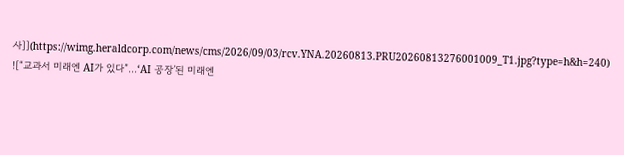사]](https://wimg.heraldcorp.com/news/cms/2026/09/03/rcv.YNA.20260813.PRU20260813276001009_T1.jpg?type=h&h=240)
![“교과서 미래엔 AI가 있다”…‘AI 공장’된 미래엔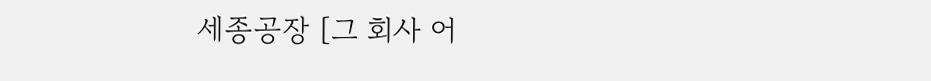세종공장 [그 회사 어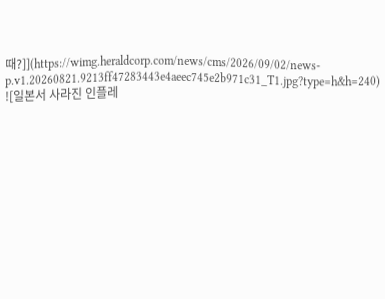때?]](https://wimg.heraldcorp.com/news/cms/2026/09/02/news-p.v1.20260821.9213ff47283443e4aeec745e2b971c31_T1.jpg?type=h&h=240)
![일본서 사라진 인플레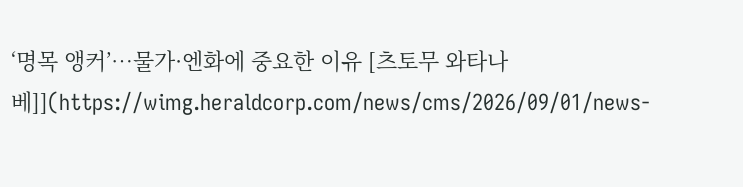‘명목 앵커’…물가·엔화에 중요한 이유 [츠토무 와타나베]](https://wimg.heraldcorp.com/news/cms/2026/09/01/news-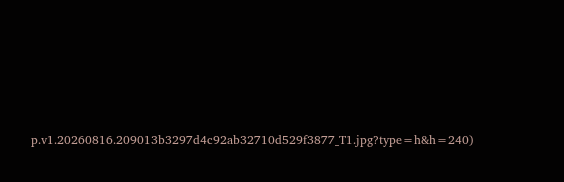p.v1.20260816.209013b3297d4c92ab32710d529f3877_T1.jpg?type=h&h=240)